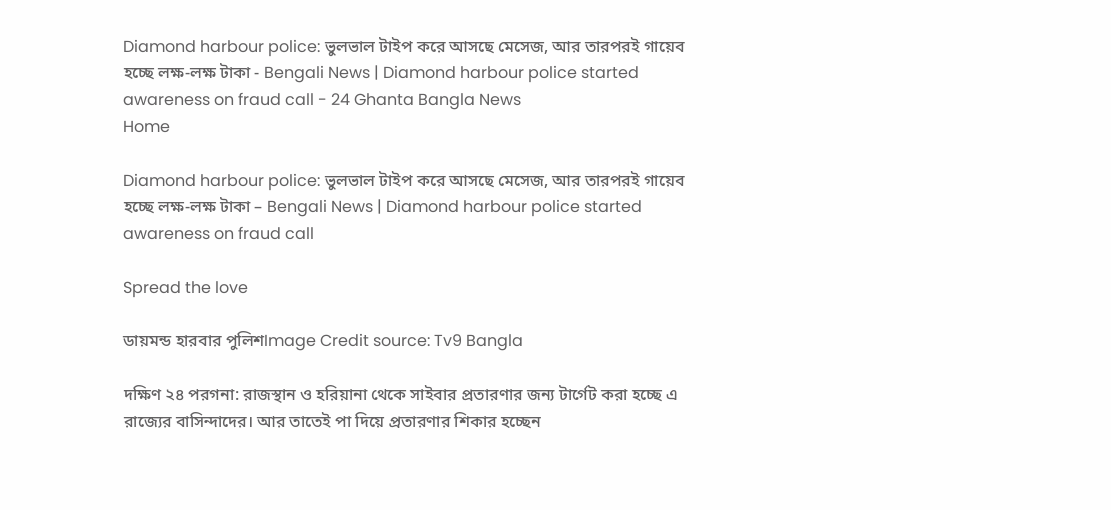Diamond harbour police: ভুলভাল টাইপ করে আসছে মেসেজ, আর তারপরই গায়েব হচ্ছে লক্ষ-লক্ষ টাকা - Bengali News | Diamond harbour police started awareness on fraud call - 24 Ghanta Bangla News
Home

Diamond harbour police: ভুলভাল টাইপ করে আসছে মেসেজ, আর তারপরই গায়েব হচ্ছে লক্ষ-লক্ষ টাকা – Bengali News | Diamond harbour police started awareness on fraud call

Spread the love

ডায়মন্ড হারবার পুলিশImage Credit source: Tv9 Bangla

দক্ষিণ ২৪ পরগনা: রাজস্থান ও হরিয়ানা থেকে সাইবার প্রতারণার জন্য টার্গেট করা হচ্ছে এ রাজ্যের বাসিন্দাদের। আর তাতেই পা দিয়ে প্রতারণার শিকার হচ্ছেন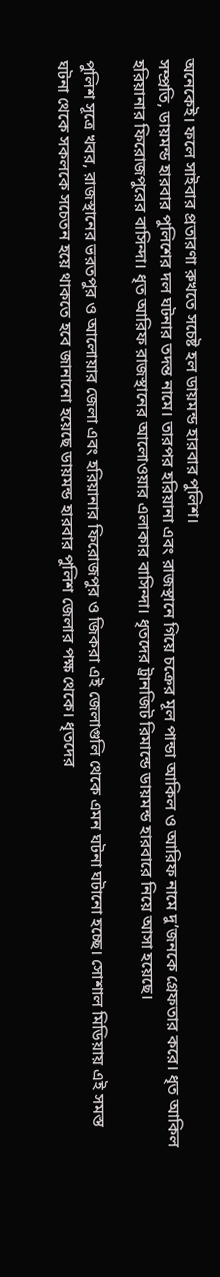অনেকেই। ফলে সাইবার প্রতারণা রুখতে সচেষ্ট হল ডায়মন্ড হারবার পুলিশ।
সম্প্রতি, ডায়মন্ড হারবার পুলিশের দল ঘটনার তদন্ত নামে। তারপর হরিয়ানা এবং রাজস্থানে গিয়ে চক্রের মূল পান্ডা আকিল ও আরিফ নামে দু’জনকে গ্রেফতার করে। ধৃত আকিল হরিয়ানার ফিরোজপুরের বাসিন্দা। ধৃত আরিফ রাজস্থানের আলোওয়ার এলাকার বাসিন্দা। ধৃতদের ট্রানজিট রিমান্ডে ডায়মন্ড হারবারে নিয়ে আসা হয়েছে।

পুলিশ সূত্রে খবর, রাজস্থানের ভরতপুর ও আলোয়ার জেলা এবং হরিয়ানার ফিরোজপুর ও জিকরা এই জেলাগুলি থেকে এমন ঘটনা ঘটানো হচ্ছে। সোশাল মিডিয়ায় এই সমস্ত ঘটনা থেকে সকলকে সচেতন হয়ে থাকতে হবে জানানো হয়েছে ডায়মন্ড হারবার পুলিশ জেলার পক্ষ থেকে। ধৃতদের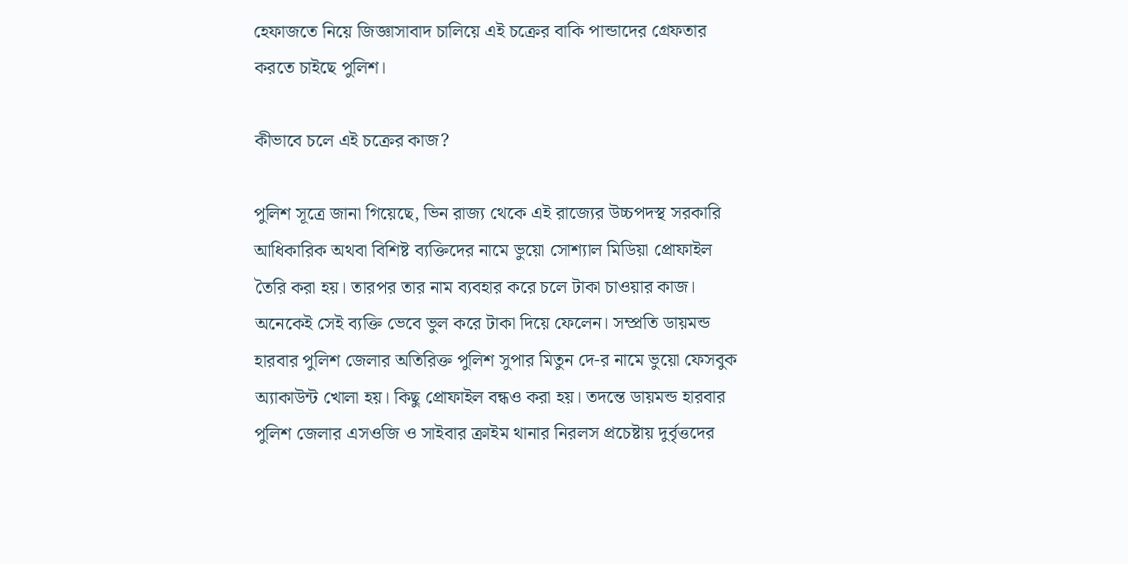হেফাজতে নিয়ে জিজ্ঞাসাবাদ চালিয়ে এই চক্রের বাকি পান্ডাদের গ্রেফতার করতে চাইছে পুলিশ।

কীভাবে চলে এই চক্রের কাজ?

পুলিশ সূত্রে জানা গিয়েছে, ভিন রাজ্য থেকে এই রাজ্যের উচ্চপদস্থ সরকারি আধিকারিক অথবা বিশিষ্ট ব্যক্তিদের নামে ভুয়ো সোশ্যাল মিডিয়া প্রোফাইল তৈরি করা হয়। তারপর তার নাম ব্যবহার করে চলে টাকা চাওয়ার কাজ। অনেকেই সেই ব্যক্তি ভেবে ভুল করে টাকা দিয়ে ফেলেন। সম্প্রতি ডায়মন্ড হারবার পুলিশ জেলার অতিরিক্ত পুলিশ সুপার মিতুন দে-র নামে ভুয়ো ফেসবুক অ্যাকাউন্ট খোলা হয়। কিছু প্রোফাইল বন্ধও করা হয়। তদন্তে ডায়মন্ড হারবার পুলিশ জেলার এসওজি ও সাইবার ক্রাইম থানার নিরলস প্রচেষ্টায় দুর্বৃত্তদের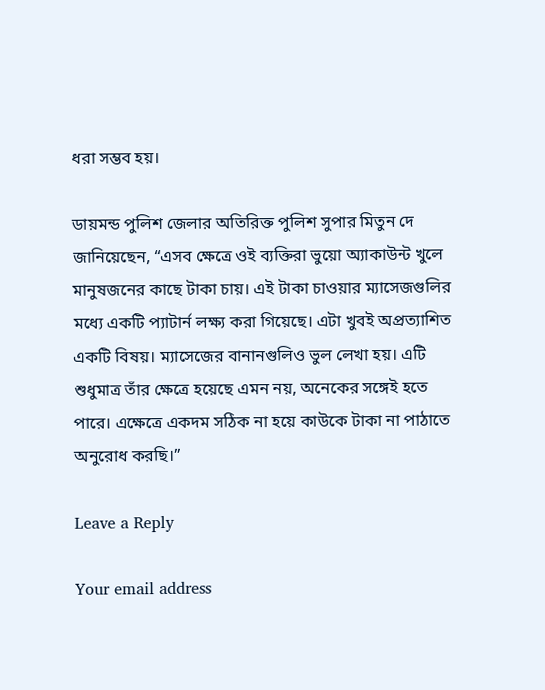ধরা সম্ভব হয়।

ডায়মন্ড পুলিশ জেলার অতিরিক্ত পুলিশ সুপার মিতুন দে জানিয়েছেন, “এসব ক্ষেত্রে ওই ব্যক্তিরা ভুয়ো অ্যাকাউন্ট খুলে মানুষজনের কাছে টাকা চায়। এই টাকা চাওয়ার ম্যাসেজগুলির মধ্যে একটি প্যাটার্ন লক্ষ্য করা গিয়েছে। এটা খুবই অপ্রত্যাশিত একটি বিষয়। ম্যাসেজের বানানগুলিও ভুল লেখা হয়। এটি শুধুমাত্র তাঁর ক্ষেত্রে হয়েছে এমন নয়, অনেকের সঙ্গেই হতে পারে। এক্ষেত্রে একদম সঠিক না হয়ে কাউকে টাকা না পাঠাতে অনুরোধ করছি।”

Leave a Reply

Your email address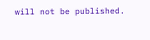will not be published.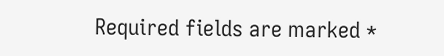Required fields are marked *